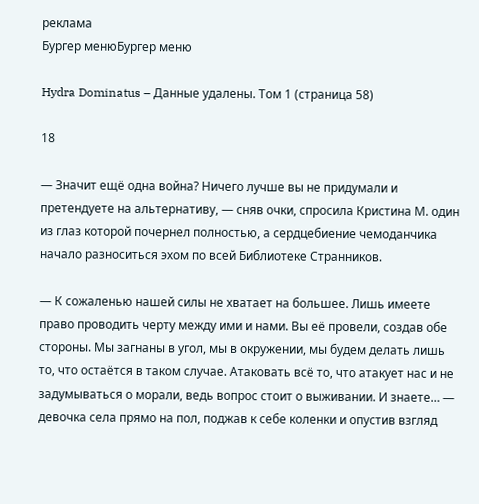реклама
Бургер менюБургер меню

Hydra Dominatus – Данные удалены. Том 1 (страница 58)

18

— Значит ещё одна война? Ничего лучше вы не придумали и претендуете на альтернативу, — сняв очки, спросила Кристина М. один из глаз которой почернел полностью, а сердцебиение чемоданчика начало разноситься эхом по всей Библиотеке Странников.

— К сожаленью нашей силы не хватает на большее. Лишь имеете право проводить черту между ими и нами. Вы её провели, создав обе стороны. Мы загнаны в угол, мы в окружении, мы будем делать лишь то, что остаётся в таком случае. Атаковать всё то, что атакует нас и не задумываться о морали, ведь вопрос стоит о выживании. И знаете… — девочка села прямо на пол, поджав к себе коленки и опустив взгляд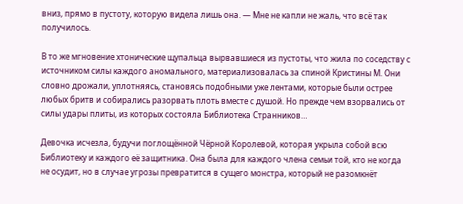вниз, прямо в пустоту, которую видела лишь она. — Мне не капли не жаль, что всё так получилось.

В то же мгновение хтонические щупальца вырвавшиеся из пустоты, что жила по соседству с источником силы каждого аномального, материализовалась за спиной Кристины М. Они словно дрожали, уплотняясь, становясь подобными уже лентами, которые были острее любых бритв и собирались разорвать плоть вместе с душой. Но прежде чем взорвались от силы удары плиты, из которых состояла Библиотека Странников…

Девочка исчезла, будучи поглощённой Чёрной Королевой, которая укрыла собой всю Библиотеку и каждого её защитника. Она была для каждого члена семьи той, кто не когда не осудит, но в случае угрозы превратится в сущего монстра, который не разомкнёт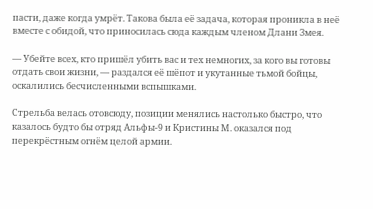пасти, даже когда умрёт. Такова была её задача, которая проникла в неё вместе с обидой, что приносилась сюда каждым членом Длани Змея.

— Убейте всех, кто пришёл убить вас и тех немногих, за кого вы готовы отдать свои жизни, — раздался её шёпот и укутанные тьмой бойцы, оскалились бесчисленными вспышками.

Стрельба велась отовсюду, позиции менялись настолько быстро, что казалось будто бы отряд Альфы-9 и Кристины М. оказался под перекрёстным огнём целой армии.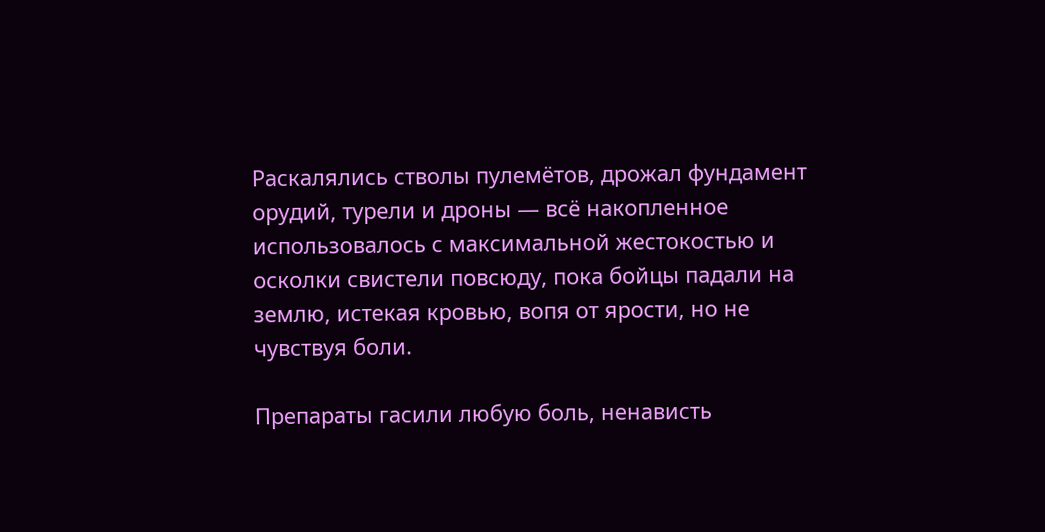Раскалялись стволы пулемётов, дрожал фундамент орудий, турели и дроны — всё накопленное использовалось с максимальной жестокостью и осколки свистели повсюду, пока бойцы падали на землю, истекая кровью, вопя от ярости, но не чувствуя боли.

Препараты гасили любую боль, ненависть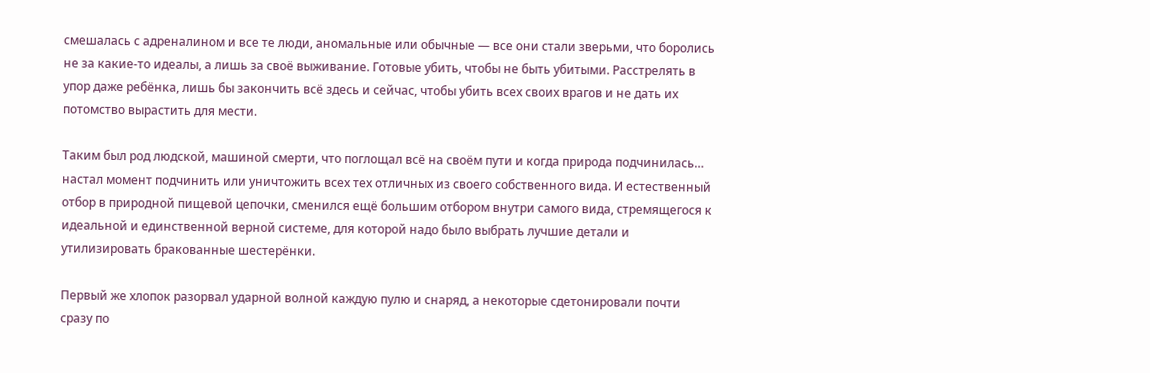смешалась с адреналином и все те люди, аномальные или обычные — все они стали зверьми, что боролись не за какие-то идеалы, а лишь за своё выживание. Готовые убить, чтобы не быть убитыми. Расстрелять в упор даже ребёнка, лишь бы закончить всё здесь и сейчас, чтобы убить всех своих врагов и не дать их потомство вырастить для мести.

Таким был род людской, машиной смерти, что поглощал всё на своём пути и когда природа подчинилась… настал момент подчинить или уничтожить всех тех отличных из своего собственного вида. И естественный отбор в природной пищевой цепочки, сменился ещё большим отбором внутри самого вида, стремящегося к идеальной и единственной верной системе, для которой надо было выбрать лучшие детали и утилизировать бракованные шестерёнки.

Первый же хлопок разорвал ударной волной каждую пулю и снаряд, а некоторые сдетонировали почти сразу по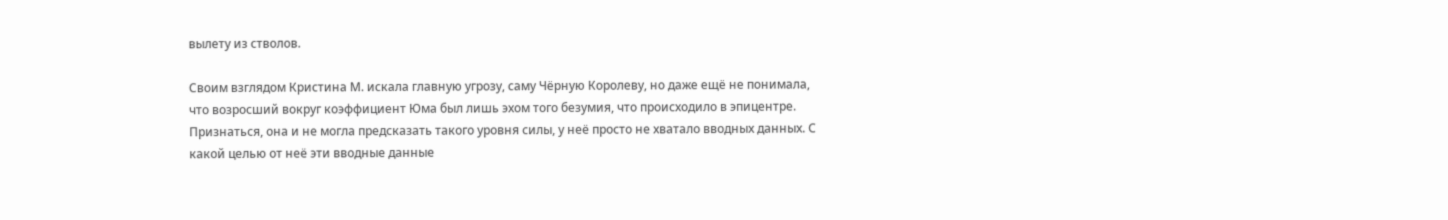вылету из стволов.

Своим взглядом Кристина М. искала главную угрозу, саму Чёрную Королеву, но даже ещё не понимала, что возросший вокруг коэффициент Юма был лишь эхом того безумия, что происходило в эпицентре. Признаться, она и не могла предсказать такого уровня силы, у неё просто не хватало вводных данных. С какой целью от неё эти вводные данные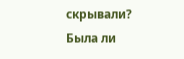скрывали? Была ли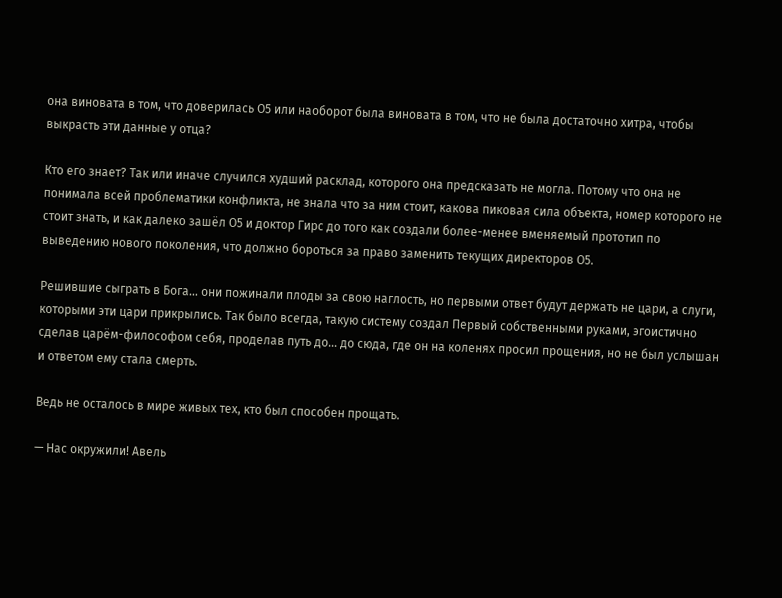она виновата в том, что доверилась О5 или наоборот была виновата в том, что не была достаточно хитра, чтобы выкрасть эти данные у отца?

Кто его знает? Так или иначе случился худший расклад, которого она предсказать не могла. Потому что она не понимала всей проблематики конфликта, не знала что за ним стоит, какова пиковая сила объекта, номер которого не стоит знать, и как далеко зашёл О5 и доктор Гирс до того как создали более-менее вменяемый прототип по выведению нового поколения, что должно бороться за право заменить текущих директоров О5.

Решившие сыграть в Бога… они пожинали плоды за свою наглость, но первыми ответ будут держать не цари, а слуги, которыми эти цари прикрылись. Так было всегда, такую систему создал Первый собственными руками, эгоистично сделав царём-философом себя, проделав путь до… до сюда, где он на коленях просил прощения, но не был услышан и ответом ему стала смерть.

Ведь не осталось в мире живых тех, кто был способен прощать.

— Нас окружили! Авель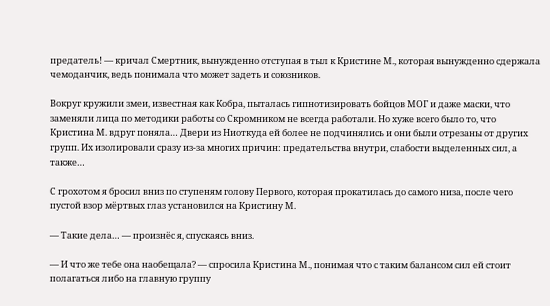предатель! — кричал Смертник, вынужденно отступая в тыл к Кристине М., которая вынужденно сдержала чемоданчик, ведь понимала что может задеть и союзников.

Вокруг кружили змеи, известная как Кобра, пыталась гипнотизировать бойцов МОГ и даже маски, что заменяли лица по методики работы со Скромником не всегда работали. Но хуже всего было то, что Кристина М. вдруг поняла… Двери из Ниоткуда ей более не подчинялись и они были отрезаны от других групп. Их изолировали сразу из-за многих причин: предательства внутри, слабости выделенных сил, а также…

С грохотом я бросил вниз по ступеням голову Первого, которая прокатилась до самого низа, после чего пустой взор мёртвых глаз установился на Кристину М.

— Такие дела… — произнёс я, спускаясь вниз.

— И что же тебе она наобещала? — спросила Кристина М., понимая что с таким балансом сил ей стоит полагаться либо на главную группу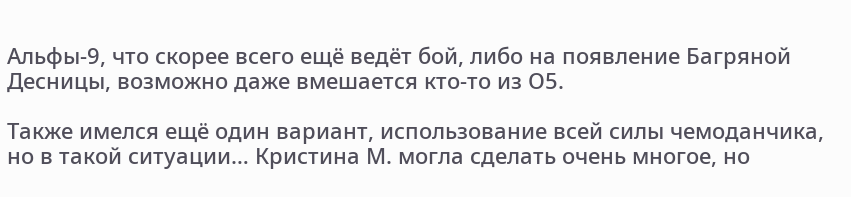Альфы-9, что скорее всего ещё ведёт бой, либо на появление Багряной Десницы, возможно даже вмешается кто-то из О5.

Также имелся ещё один вариант, использование всей силы чемоданчика, но в такой ситуации… Кристина М. могла сделать очень многое, но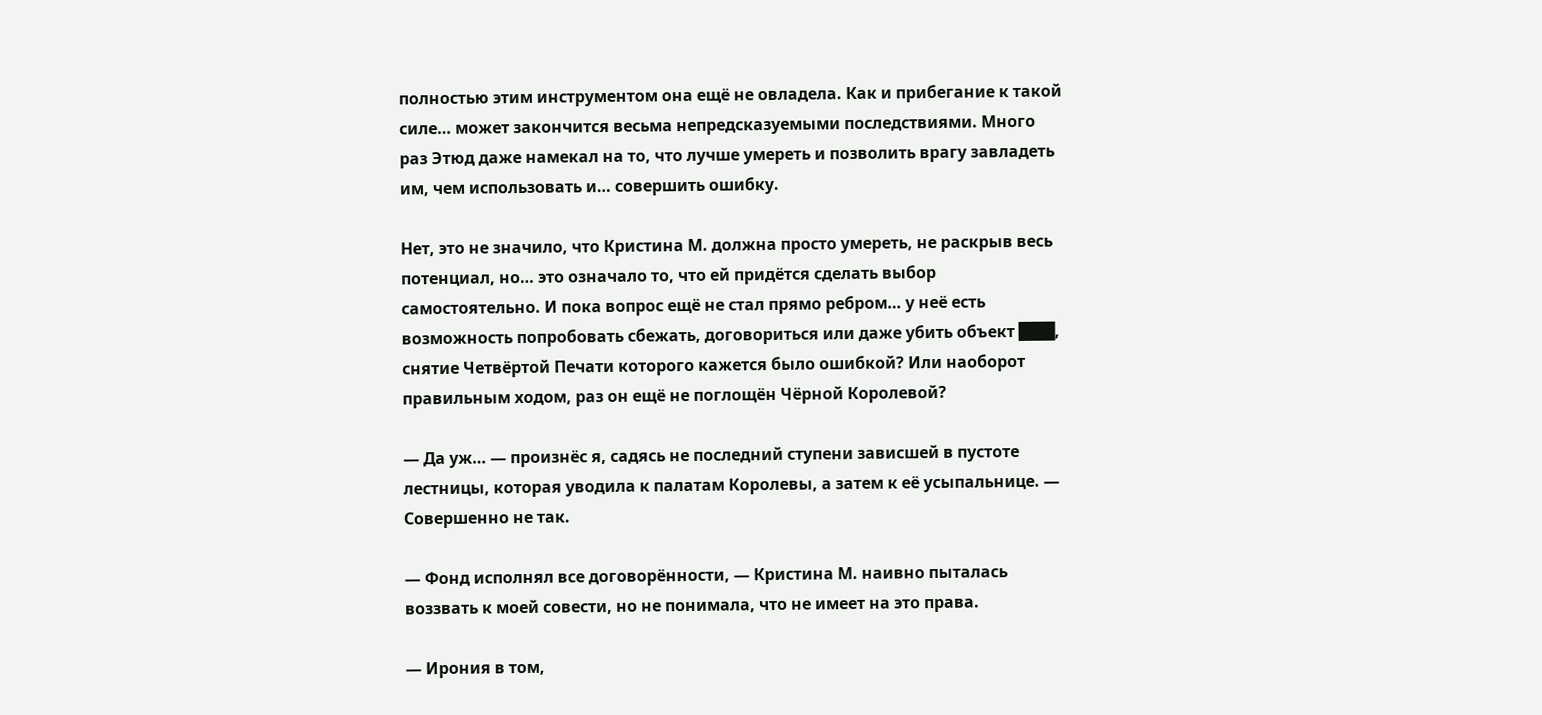полностью этим инструментом она ещё не овладела. Как и прибегание к такой силе… может закончится весьма непредсказуемыми последствиями. Много раз Этюд даже намекал на то, что лучше умереть и позволить врагу завладеть им, чем использовать и… совершить ошибку.

Нет, это не значило, что Кристина М. должна просто умереть, не раскрыв весь потенциал, но… это означало то, что ей придётся сделать выбор самостоятельно. И пока вопрос ещё не стал прямо ребром… у неё есть возможность попробовать сбежать, договориться или даже убить объект ███, снятие Четвёртой Печати которого кажется было ошибкой? Или наоборот правильным ходом, раз он ещё не поглощён Чёрной Королевой?

— Да уж… — произнёс я, садясь не последний ступени зависшей в пустоте лестницы, которая уводила к палатам Королевы, а затем к её усыпальнице. — Совершенно не так.

— Фонд исполнял все договорённости, — Кристина М. наивно пыталась воззвать к моей совести, но не понимала, что не имеет на это права.

— Ирония в том,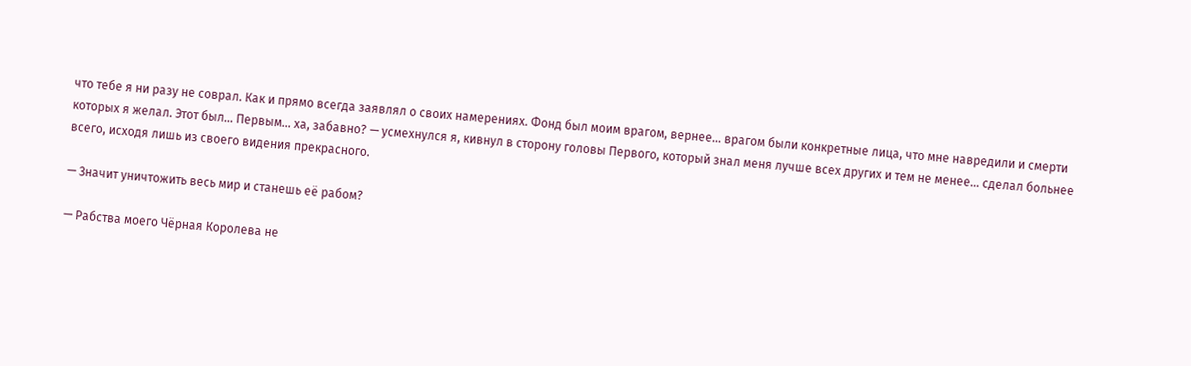что тебе я ни разу не соврал. Как и прямо всегда заявлял о своих намерениях. Фонд был моим врагом, вернее… врагом были конкретные лица, что мне навредили и смерти которых я желал. Этот был… Первым… ха, забавно? — усмехнулся я, кивнул в сторону головы Первого, который знал меня лучше всех других и тем не менее… сделал больнее всего, исходя лишь из своего видения прекрасного.

— Значит уничтожить весь мир и станешь её рабом?

— Рабства моего Чёрная Королева не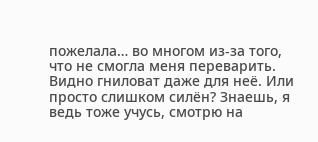пожелала… во многом из-за того, что не смогла меня переварить. Видно гниловат даже для неё. Или просто слишком силён? Знаешь, я ведь тоже учусь, смотрю на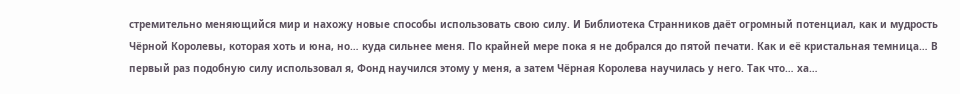стремительно меняющийся мир и нахожу новые способы использовать свою силу. И Библиотека Странников даёт огромный потенциал, как и мудрость Чёрной Королевы, которая хоть и юна, но… куда сильнее меня. По крайней мере пока я не добрался до пятой печати. Как и её кристальная темница… В первый раз подобную силу использовал я, Фонд научился этому у меня, а затем Чёрная Королева научилась у него. Так что… ха…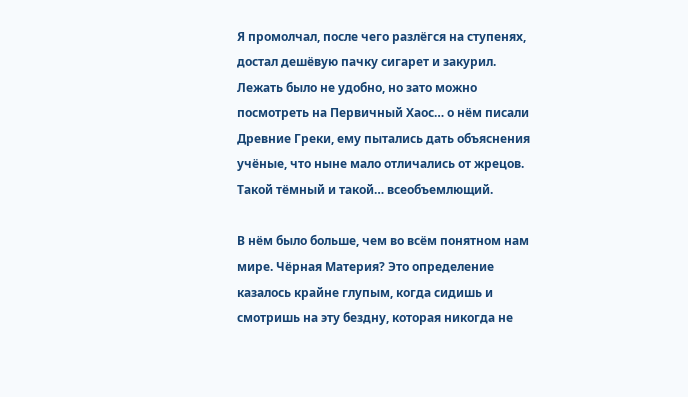Я промолчал, после чего разлёгся на ступенях, достал дешёвую пачку сигарет и закурил. Лежать было не удобно, но зато можно посмотреть на Первичный Хаос… о нём писали Древние Греки, ему пытались дать объяснения учёные, что ныне мало отличались от жрецов. Такой тёмный и такой… всеобъемлющий.

В нём было больше, чем во всём понятном нам мире. Чёрная Материя? Это определение казалось крайне глупым, когда сидишь и смотришь на эту бездну, которая никогда не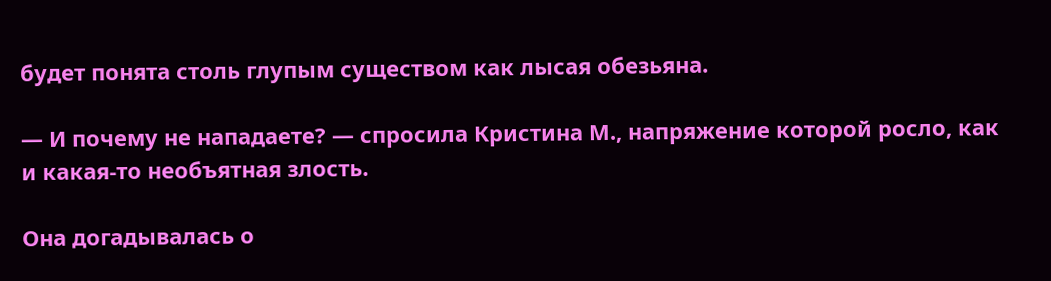будет понята столь глупым существом как лысая обезьяна.

— И почему не нападаете? — спросила Кристина М., напряжение которой росло, как и какая-то необъятная злость.

Она догадывалась о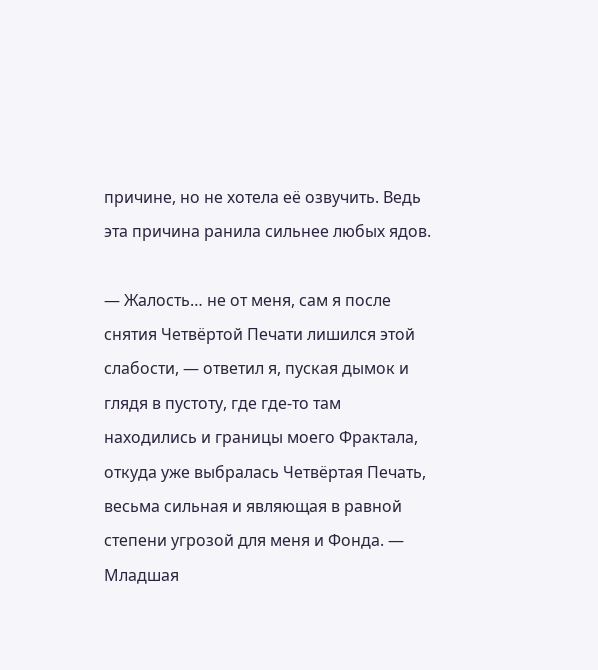причине, но не хотела её озвучить. Ведь эта причина ранила сильнее любых ядов.

— Жалость… не от меня, сам я после снятия Четвёртой Печати лишился этой слабости, — ответил я, пуская дымок и глядя в пустоту, где где-то там находились и границы моего Фрактала, откуда уже выбралась Четвёртая Печать, весьма сильная и являющая в равной степени угрозой для меня и Фонда. — Младшая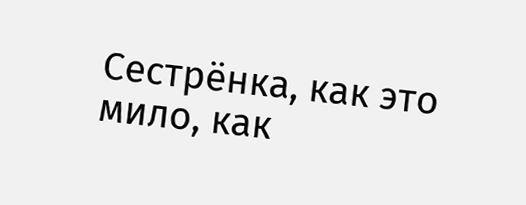Сестрёнка, как это мило, как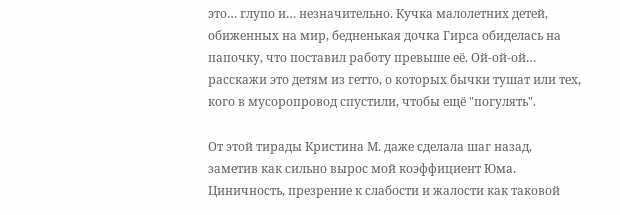это… глупо и… незначительно. Кучка малолетних детей, обиженных на мир, бедненькая дочка Гирса обиделась на папочку, что поставил работу превыше её. Ой-ой-ой… расскажи это детям из гетто, о которых бычки тушат или тех, кого в мусоропровод спустили, чтобы ещё "погулять".

От этой тирады Кристина М. даже сделала шаг назад, заметив как сильно вырос мой коэффициент Юма. Циничность, презрение к слабости и жалости как таковой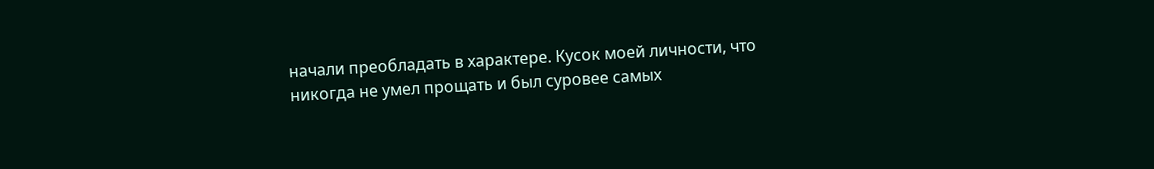начали преобладать в характере. Кусок моей личности, что никогда не умел прощать и был суровее самых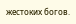жестоких богов.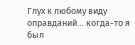Глух к любому виду оправданий… когда-то я был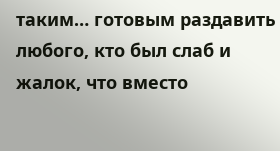таким… готовым раздавить любого, кто был слаб и жалок, что вместо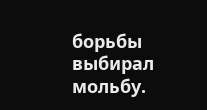борьбы выбирал мольбу.